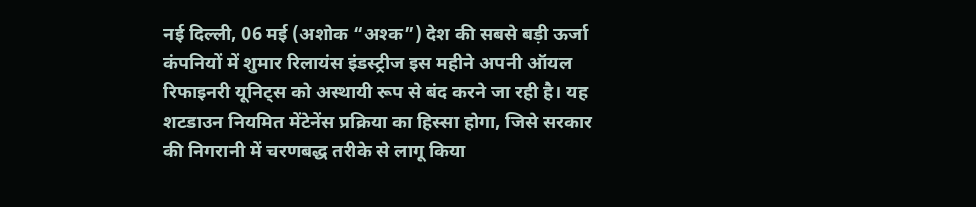नई दिल्ली, 06 मई (अशोक “अश्क”) देश की सबसे बड़ी ऊर्जा कंपनियों में शुमार रिलायंस इंडस्ट्रीज इस महीने अपनी ऑयल रिफाइनरी यूनिट्स को अस्थायी रूप से बंद करने जा रही है। यह शटडाउन नियमित मेंटेनेंस प्रक्रिया का हिस्सा होगा, जिसे सरकार की निगरानी में चरणबद्ध तरीके से लागू किया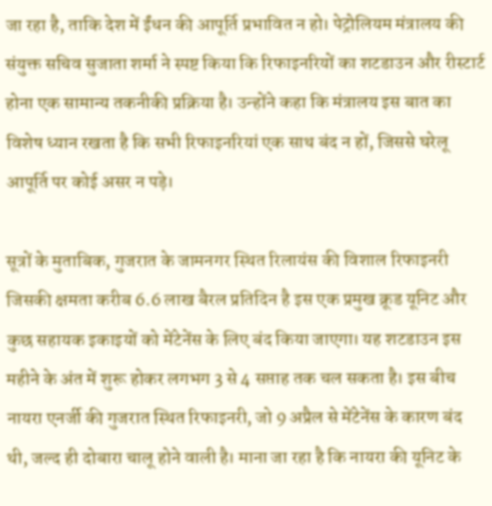जा रहा है, ताकि देश में ईंधन की आपूर्ति प्रभावित न हो। पेट्रोलियम मंत्रालय की संयुक्त सचिव सुजाता शर्मा ने स्पष्ट किया कि रिफाइनरियों का शटडाउन और रीस्टार्ट होना एक सामान्य तकनीकी प्रक्रिया है। उन्होंने कहा कि मंत्रालय इस बात का विशेष ध्यान रखता है कि सभी रिफाइनरियां एक साथ बंद न हों, जिससे घरेलू आपूर्ति पर कोई असर न पड़े।

सूत्रों के मुताबिक, गुजरात के जामनगर स्थित रिलायंस की विशाल रिफाइनरी जिसकी क्षमता करीब 6.6 लाख बैरल प्रतिदिन है इस एक प्रमुख क्रूड यूनिट और कुछ सहायक इकाइयों को मेंटेनेंस के लिए बंद किया जाएगा। यह शटडाउन इस महीने के अंत में शुरू होकर लगभग 3 से 4 सप्ताह तक चल सकता है। इस बीच नायरा एनर्जी की गुजरात स्थित रिफाइनरी, जो 9 अप्रैल से मेंटेनेंस के कारण बंद थी, जल्द ही दोबारा चालू होने वाली है। माना जा रहा है कि नायरा की यूनिट के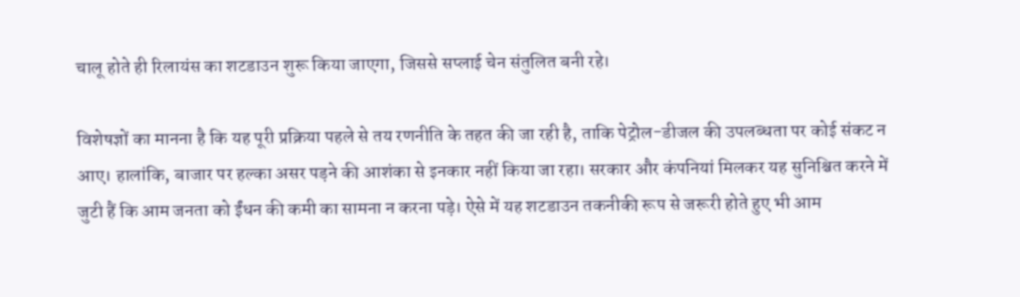चालू होते ही रिलायंस का शटडाउन शुरू किया जाएगा, जिससे सप्लाई चेन संतुलित बनी रहे।

विशेषज्ञों का मानना है कि यह पूरी प्रक्रिया पहले से तय रणनीति के तहत की जा रही है, ताकि पेट्रोल-डीजल की उपलब्धता पर कोई संकट न आए। हालांकि, बाजार पर हल्का असर पड़ने की आशंका से इनकार नहीं किया जा रहा। सरकार और कंपनियां मिलकर यह सुनिश्चित करने में जुटी हैं कि आम जनता को ईंधन की कमी का सामना न करना पड़े। ऐसे में यह शटडाउन तकनीकी रूप से जरूरी होते हुए भी आम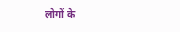लोगों के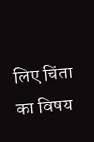लिए चिंता का विषय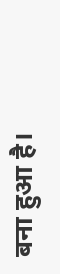बना हुआ है।